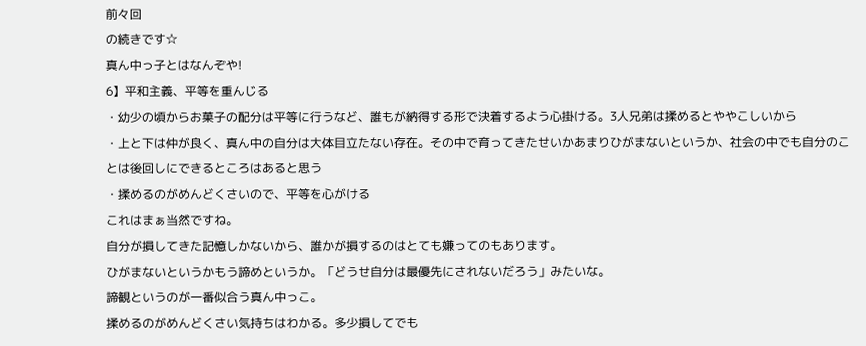前々回
の続きです☆
真ん中っ子とはなんぞや!
6】平和主義、平等を重んじる
・幼少の頃からお菓子の配分は平等に行うなど、誰もが納得する形で決着するよう心掛ける。3人兄弟は揉めるとややこしいから
・上と下は仲が良く、真ん中の自分は大体目立たない存在。その中で育ってきたせいかあまりひがまないというか、社会の中でも自分のことは後回しにできるところはあると思う
・揉めるのがめんどくさいので、平等を心がける
これはまぁ当然ですね。
自分が損してきた記憶しかないから、誰かが損するのはとても嫌ってのもあります。
ひがまないというかもう諦めというか。「どうせ自分は最優先にされないだろう」みたいな。
諦観というのが一番似合う真ん中っこ。
揉めるのがめんどくさい気持ちはわかる。多少損してでも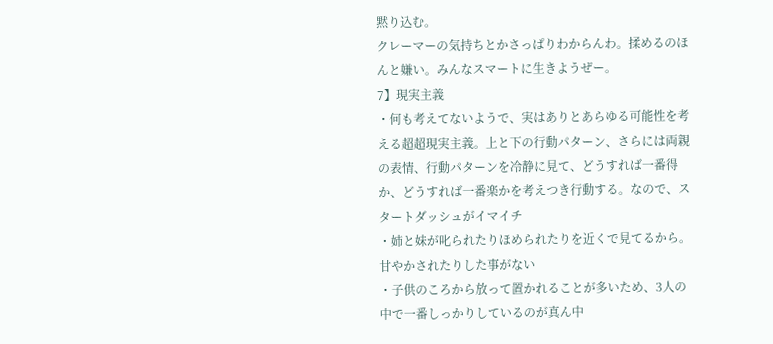黙り込む。
クレーマーの気持ちとかさっぱりわからんわ。揉めるのほんと嫌い。みんなスマートに生きようぜー。
7】現実主義
・何も考えてないようで、実はありとあらゆる可能性を考える超超現実主義。上と下の行動パターン、さらには両親の表情、行動パターンを冷静に見て、どうすれば一番得か、どうすれば一番楽かを考えつき行動する。なので、スタートダッシュがイマイチ
・姉と妹が叱られたりほめられたりを近くで見てるから。甘やかされたりした事がない
・子供のころから放って置かれることが多いため、3人の中で一番しっかりしているのが真ん中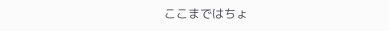ここまではちょ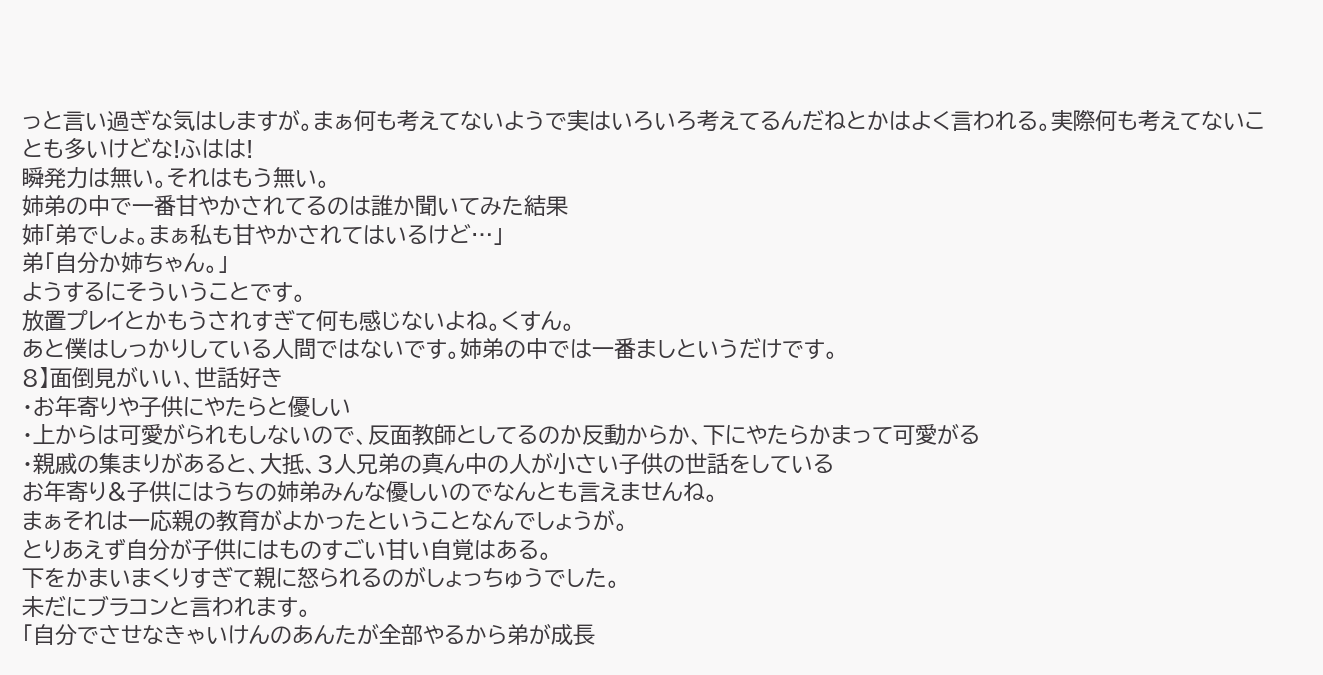っと言い過ぎな気はしますが。まぁ何も考えてないようで実はいろいろ考えてるんだねとかはよく言われる。実際何も考えてないことも多いけどな!ふはは!
瞬発力は無い。それはもう無い。
姉弟の中で一番甘やかされてるのは誰か聞いてみた結果
姉「弟でしょ。まぁ私も甘やかされてはいるけど…」
弟「自分か姉ちゃん。」
ようするにそういうことです。
放置プレイとかもうされすぎて何も感じないよね。くすん。
あと僕はしっかりしている人間ではないです。姉弟の中では一番ましというだけです。
8】面倒見がいい、世話好き
・お年寄りや子供にやたらと優しい
・上からは可愛がられもしないので、反面教師としてるのか反動からか、下にやたらかまって可愛がる
・親戚の集まりがあると、大抵、3人兄弟の真ん中の人が小さい子供の世話をしている
お年寄り&子供にはうちの姉弟みんな優しいのでなんとも言えませんね。
まぁそれは一応親の教育がよかったということなんでしょうが。
とりあえず自分が子供にはものすごい甘い自覚はある。
下をかまいまくりすぎて親に怒られるのがしょっちゅうでした。
未だにブラコンと言われます。
「自分でさせなきゃいけんのあんたが全部やるから弟が成長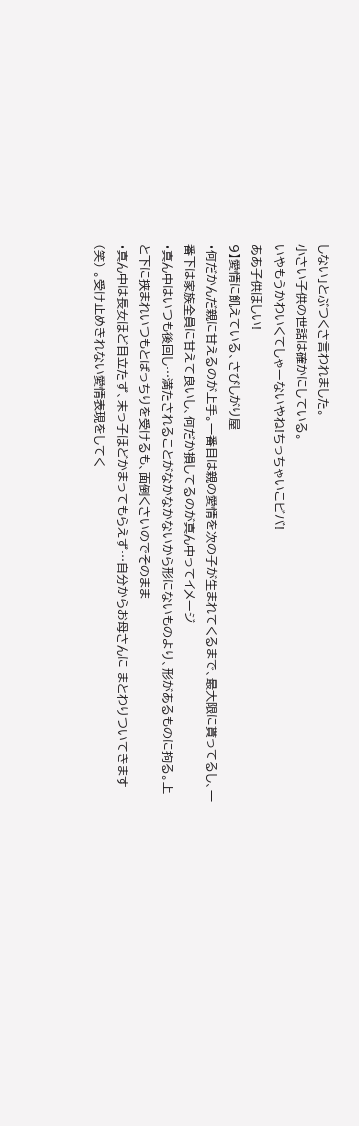しない」とぶつくさ言われました。
小さい子供の世話は確かにしている。
いやもうかわいくてしゃーないやね!ちっちゃいこビバ!
ああ子供ほしい!
9】愛情に飢えている、さびしがり屋
・何だかんだ親に甘えるのが上手。一番目は親の愛情を次の子が生まれてくるまで、最大限に貰ってるし、一番下は家族全員に甘えて良いし、何だか損してるのが真ん中ってイメージ
・真ん中はいつも後回し…満たされることがなかなかないから形にないものより、形があるものに拘る。上と下に挟まれいつもとばっちりを受けるも、面倒くさいのでそのまま
・真ん中は長女ほど目立たず、末っ子ほどかまってもらえず…自分からお母さんに まとわりついてきます(笑) 。受け止めきれない愛情表現をしてく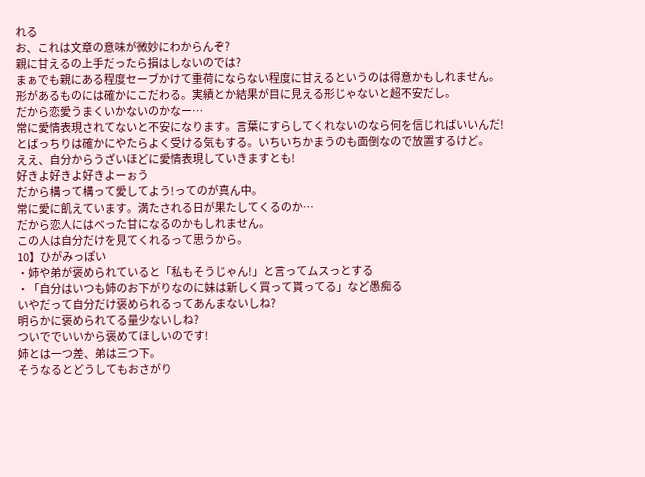れる
お、これは文章の意味が微妙にわからんぞ?
親に甘えるの上手だったら損はしないのでは?
まぁでも親にある程度セーブかけて重荷にならない程度に甘えるというのは得意かもしれません。
形があるものには確かにこだわる。実績とか結果が目に見える形じゃないと超不安だし。
だから恋愛うまくいかないのかなー…
常に愛情表現されてないと不安になります。言葉にすらしてくれないのなら何を信じればいいんだ!
とばっちりは確かにやたらよく受ける気もする。いちいちかまうのも面倒なので放置するけど。
ええ、自分からうざいほどに愛情表現していきますとも!
好きよ好きよ好きよーぉう
だから構って構って愛してよう!ってのが真ん中。
常に愛に飢えています。満たされる日が果たしてくるのか…
だから恋人にはべった甘になるのかもしれません。
この人は自分だけを見てくれるって思うから。
10】ひがみっぽい
・姉や弟が褒められていると「私もそうじゃん!」と言ってムスっとする
・「自分はいつも姉のお下がりなのに妹は新しく買って貰ってる」など愚痴る
いやだって自分だけ褒められるってあんまないしね?
明らかに褒められてる量少ないしね?
ついででいいから褒めてほしいのです!
姉とは一つ差、弟は三つ下。
そうなるとどうしてもおさがり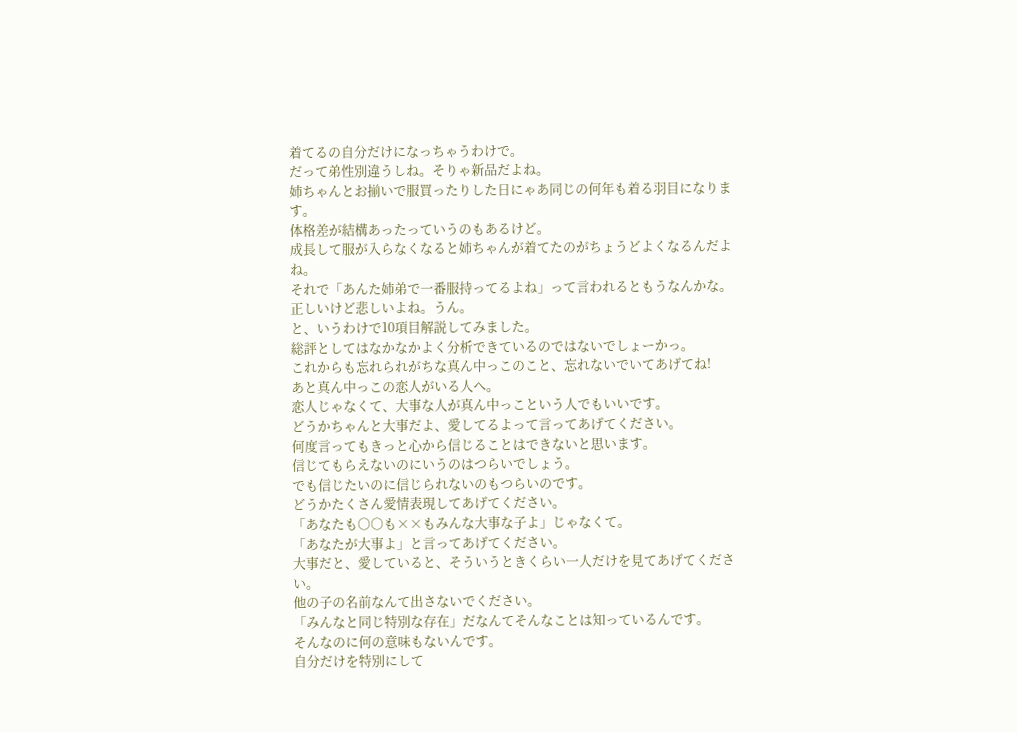着てるの自分だけになっちゃうわけで。
だって弟性別違うしね。そりゃ新品だよね。
姉ちゃんとお揃いで服買ったりした日にゃあ同じの何年も着る羽目になります。
体格差が結構あったっていうのもあるけど。
成長して服が入らなくなると姉ちゃんが着てたのがちょうどよくなるんだよね。
それで「あんた姉弟で一番服持ってるよね」って言われるともうなんかな。
正しいけど悲しいよね。うん。
と、いうわけで10項目解説してみました。
総評としてはなかなかよく分析できているのではないでしょーかっ。
これからも忘れられがちな真ん中っこのこと、忘れないでいてあげてね!
あと真ん中っこの恋人がいる人へ。
恋人じゃなくて、大事な人が真ん中っこという人でもいいです。
どうかちゃんと大事だよ、愛してるよって言ってあげてください。
何度言ってもきっと心から信じることはできないと思います。
信じてもらえないのにいうのはつらいでしょう。
でも信じたいのに信じられないのもつらいのです。
どうかたくさん愛情表現してあげてください。
「あなたも○○も××もみんな大事な子よ」じゃなくて。
「あなたが大事よ」と言ってあげてください。
大事だと、愛していると、そういうときくらい一人だけを見てあげてください。
他の子の名前なんて出さないでください。
「みんなと同じ特別な存在」だなんてそんなことは知っているんです。
そんなのに何の意味もないんです。
自分だけを特別にして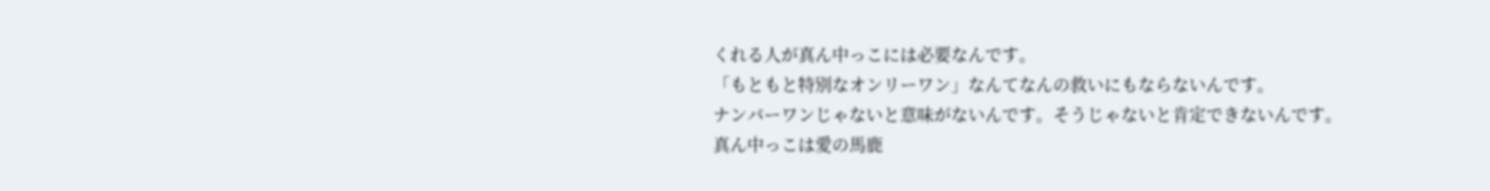くれる人が真ん中っこには必要なんです。
「もともと特別なオンリーワン」なんてなんの救いにもならないんです。
ナンバーワンじゃないと意味がないんです。そうじゃないと肯定できないんです。
真ん中っこは愛の馬鹿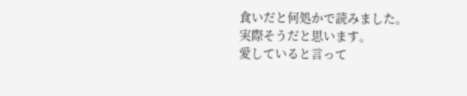食いだと何処かで読みました。
実際そうだと思います。
愛していると言って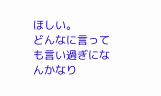ほしい。
どんなに言っても言い過ぎになんかなり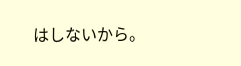はしないから。